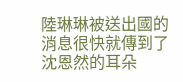陸琳琳被送出國的消息很快就傳到了沈恩然的耳朵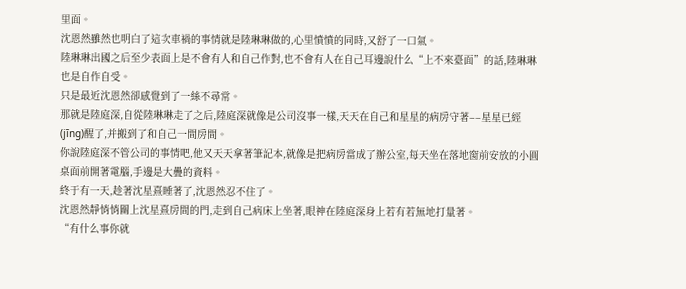里面。
沈恩然雖然也明白了這次車禍的事情就是陸琳琳做的,心里憤憤的同時,又舒了一口氣。
陸琳琳出國之后至少表面上是不會有人和自己作對,也不會有人在自己耳邊說什么“上不來臺面”的話,陸琳琳也是自作自受。
只是最近沈恩然卻感覺到了一絲不尋常。
那就是陸庭深,自從陸琳琳走了之后,陸庭深就像是公司沒事一樣,天天在自己和星星的病房守著––星星已經(jīng)醒了,并搬到了和自己一間房間。
你說陸庭深不管公司的事情吧,他又天天拿著筆記本,就像是把病房當成了辦公室,每天坐在落地窗前安放的小圓桌面前開著電腦,手邊是大疊的資料。
終于有一天,趁著沈星熹睡著了,沈恩然忍不住了。
沈恩然靜悄悄關上沈星熹房間的門,走到自己病床上坐著,眼神在陸庭深身上若有若無地打量著。
“有什么事你就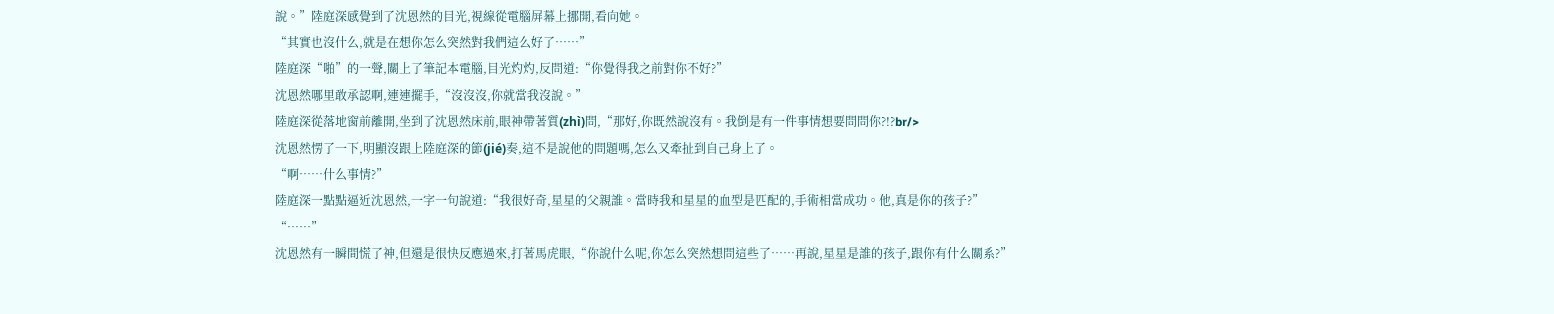說。”陸庭深感覺到了沈恩然的目光,視線從電腦屏幕上挪開,看向她。
“其實也沒什么,就是在想你怎么突然對我們這么好了……”
陸庭深“啪”的一聲,關上了筆記本電腦,目光灼灼,反問道:“你覺得我之前對你不好?”
沈恩然哪里敢承認啊,連連擺手,“沒沒沒,你就當我沒說。”
陸庭深從落地窗前離開,坐到了沈恩然床前,眼神帶著質(zhì)問,“那好,你既然說沒有。我倒是有一件事情想要問問你?!?br/>
沈恩然愣了一下,明顯沒跟上陸庭深的節(jié)奏,這不是說他的問題嗎,怎么又牽扯到自己身上了。
“啊……什么事情?”
陸庭深一點點逼近沈恩然,一字一句說道:“我很好奇,星星的父親誰。當時我和星星的血型是匹配的,手術相當成功。他,真是你的孩子?”
“……”
沈恩然有一瞬間慌了神,但還是很快反應過來,打著馬虎眼,“你說什么呢,你怎么突然想問這些了……再說,星星是誰的孩子,跟你有什么關系?”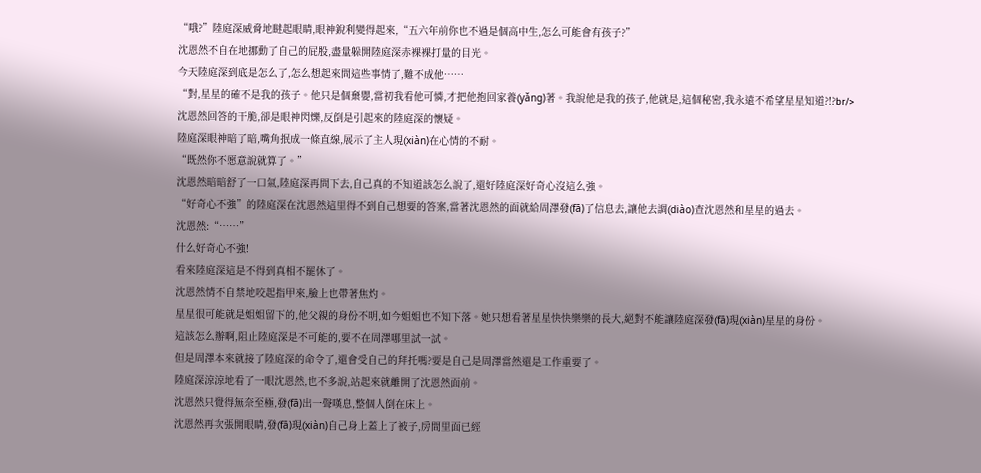“哦?”陸庭深威脅地瞇起眼睛,眼神銳利變得起來,“五六年前你也不過是個高中生,怎么可能會有孩子?”
沈恩然不自在地挪動了自己的屁股,盡量躲開陸庭深赤裸裸打量的目光。
今天陸庭深到底是怎么了,怎么想起來問這些事情了,難不成他……
“對,星星的確不是我的孩子。他只是個棄嬰,當初我看他可憐,才把他抱回家養(yǎng)著。我說他是我的孩子,他就是,這個秘密,我永遠不希望星星知道?!?br/>
沈恩然回答的干脆,卻是眼神閃爍,反倒是引起來的陸庭深的懷疑。
陸庭深眼神暗了暗,嘴角抿成一條直線,展示了主人現(xiàn)在心情的不耐。
“既然你不愿意說就算了。”
沈恩然暗暗舒了一口氣,陸庭深再問下去,自己真的不知道該怎么說了,還好陸庭深好奇心沒這么強。
“好奇心不強”的陸庭深在沈恩然這里得不到自己想要的答案,當著沈恩然的面就給周澤發(fā)了信息去,讓他去調(diào)查沈恩然和星星的過去。
沈恩然:“……”
什么好奇心不強!
看來陸庭深這是不得到真相不罷休了。
沈恩然情不自禁地咬起指甲來,臉上也帶著焦灼。
星星很可能就是姐姐留下的,他父親的身份不明,如今姐姐也不知下落。她只想看著星星快快樂樂的長大,絕對不能讓陸庭深發(fā)現(xiàn)星星的身份。
這該怎么辦啊,阻止陸庭深是不可能的,要不在周澤哪里試一試。
但是周澤本來就接了陸庭深的命令了,還會受自己的拜托嗎?要是自己是周澤當然還是工作重要了。
陸庭深涼涼地看了一眼沈恩然,也不多說,站起來就離開了沈恩然面前。
沈恩然只覺得無奈至極,發(fā)出一聲嘆息,整個人倒在床上。
沈恩然再次張開眼睛,發(fā)現(xiàn)自己身上蓋上了被子,房間里面已經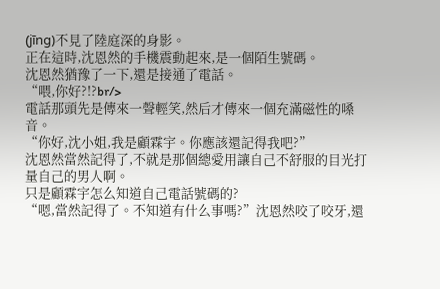(jīng)不見了陸庭深的身影。
正在這時,沈恩然的手機震動起來,是一個陌生號碼。
沈恩然猶豫了一下,還是接通了電話。
“喂,你好?!?br/>
電話那頭先是傳來一聲輕笑,然后才傳來一個充滿磁性的嗓音。
“你好,沈小姐,我是顧霖宇。你應該還記得我吧?”
沈恩然當然記得了,不就是那個總愛用讓自己不舒服的目光打量自己的男人啊。
只是顧霖宇怎么知道自己電話號碼的?
“嗯,當然記得了。不知道有什么事嗎?”沈恩然咬了咬牙,還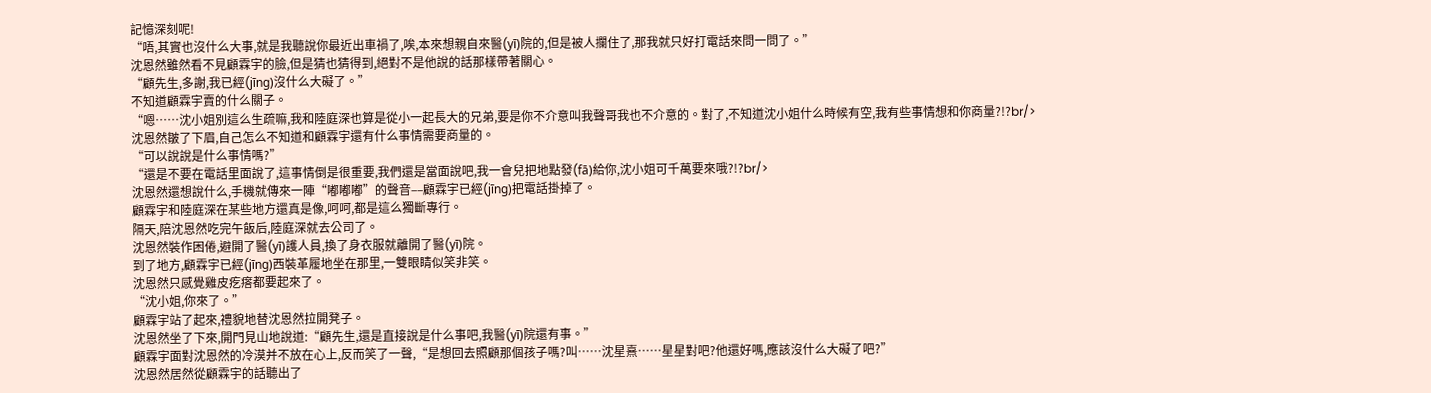記憶深刻呢!
“唔,其實也沒什么大事,就是我聽說你最近出車禍了,唉,本來想親自來醫(yī)院的,但是被人攔住了,那我就只好打電話來問一問了。”
沈恩然雖然看不見顧霖宇的臉,但是猜也猜得到,絕對不是他說的話那樣帶著關心。
“顧先生,多謝,我已經(jīng)沒什么大礙了。”
不知道顧霖宇賣的什么關子。
“嗯……沈小姐別這么生疏嘛,我和陸庭深也算是從小一起長大的兄弟,要是你不介意叫我聲哥我也不介意的。對了,不知道沈小姐什么時候有空,我有些事情想和你商量?!?br/>
沈恩然皺了下眉,自己怎么不知道和顧霖宇還有什么事情需要商量的。
“可以說說是什么事情嗎?”
“還是不要在電話里面說了,這事情倒是很重要,我們還是當面說吧,我一會兒把地點發(fā)給你,沈小姐可千萬要來哦?!?br/>
沈恩然還想說什么,手機就傳來一陣“嘟嘟嘟”的聲音––顧霖宇已經(jīng)把電話掛掉了。
顧霖宇和陸庭深在某些地方還真是像,呵呵,都是這么獨斷專行。
隔天,陪沈恩然吃完午飯后,陸庭深就去公司了。
沈恩然裝作困倦,避開了醫(yī)護人員,換了身衣服就離開了醫(yī)院。
到了地方,顧霖宇已經(jīng)西裝革履地坐在那里,一雙眼睛似笑非笑。
沈恩然只感覺雞皮疙瘩都要起來了。
“沈小姐,你來了。”
顧霖宇站了起來,禮貌地替沈恩然拉開凳子。
沈恩然坐了下來,開門見山地說道:“顧先生,還是直接說是什么事吧,我醫(yī)院還有事。”
顧霖宇面對沈恩然的冷漠并不放在心上,反而笑了一聲,“是想回去照顧那個孩子嗎?叫……沈星熹……星星對吧?他還好嗎,應該沒什么大礙了吧?”
沈恩然居然從顧霖宇的話聽出了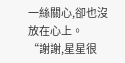一絲關心,卻也沒放在心上。
“謝謝,星星很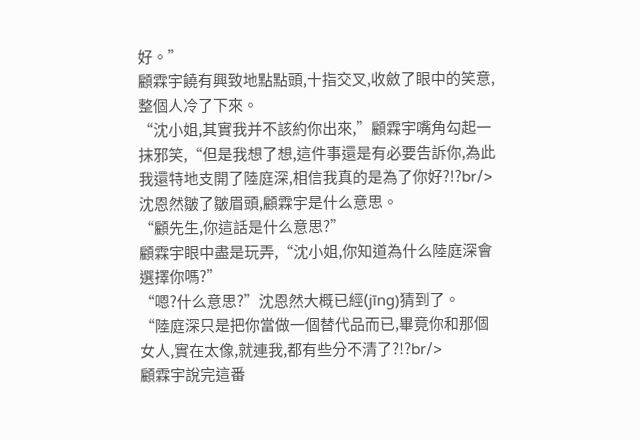好。”
顧霖宇饒有興致地點點頭,十指交叉,收斂了眼中的笑意,整個人冷了下來。
“沈小姐,其實我并不該約你出來,”顧霖宇嘴角勾起一抹邪笑,“但是我想了想,這件事還是有必要告訴你,為此我還特地支開了陸庭深,相信我真的是為了你好?!?br/>
沈恩然皺了皺眉頭,顧霖宇是什么意思。
“顧先生,你這話是什么意思?”
顧霖宇眼中盡是玩弄,“沈小姐,你知道為什么陸庭深會選擇你嗎?”
“嗯?什么意思?”沈恩然大概已經(jīng)猜到了。
“陸庭深只是把你當做一個替代品而已,畢竟你和那個女人,實在太像,就連我,都有些分不清了?!?br/>
顧霖宇說完這番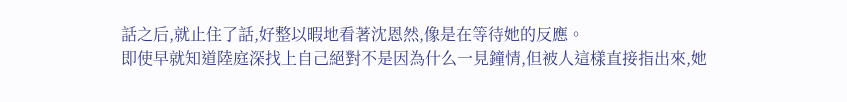話之后,就止住了話,好整以暇地看著沈恩然,像是在等待她的反應。
即使早就知道陸庭深找上自己絕對不是因為什么一見鐘情,但被人這樣直接指出來,她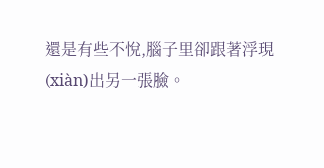還是有些不悅,腦子里卻跟著浮現(xiàn)出另一張臉。